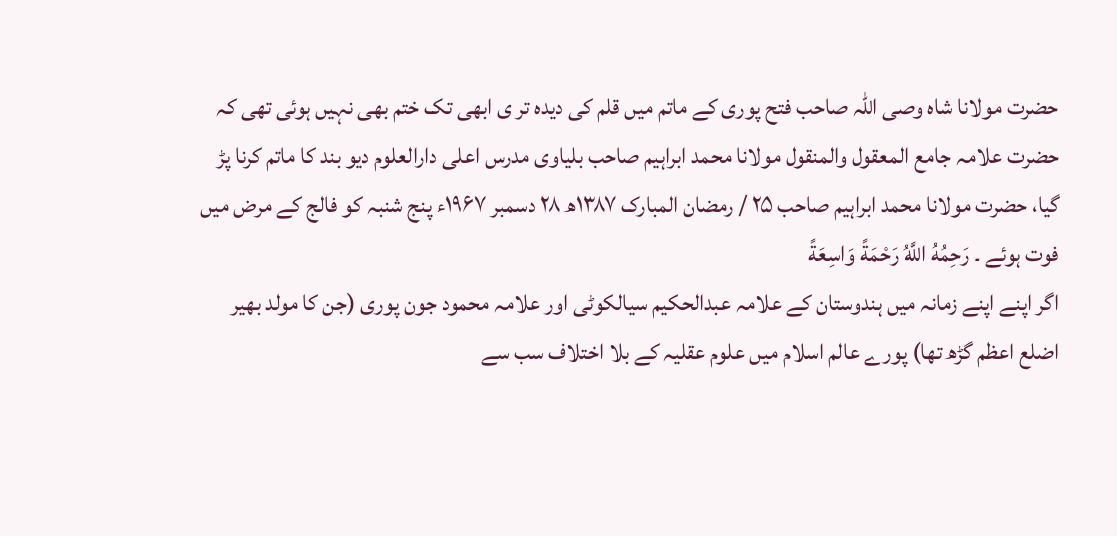حضرت مولانا شاہ وصی اللہ صاحب فتح پوری کے ماتم میں قلم کی دیدہ تر ی ابھی تک ختم بھی نہیں ہوئی تھی کہ حضرت علامہ جامع المعقول والمنقول مولانا محمد ابراہیم صاحب بلیاوی مدرس اعلی دارالعلوم دیو بند کا ماتم کرنا پڑ گیا، حضرت مولانا محمد ابراہیم صاحب ۲۵ / رمضان المبارک ۱۳۸۷ھ ۲۸ دسمبر ۱۹۶۷ء پنج شنبہ کو فالج کے مرض میں فوت ہوئے ۔ رَحِمُهُ اللَّهُ رَحْمَةً وَاسِعَةً
اگر اپنے اپنے زمانہ میں ہندوستان کے علامہ عبدالحکیم سیالکوٹی اور علامہ محمود جون پوری (جن کا مولد بھیر اضلع اعظم گڑھ تھا) پورے عالم اسلام میں علوم عقلیہ کے بلا اختلاف سب سے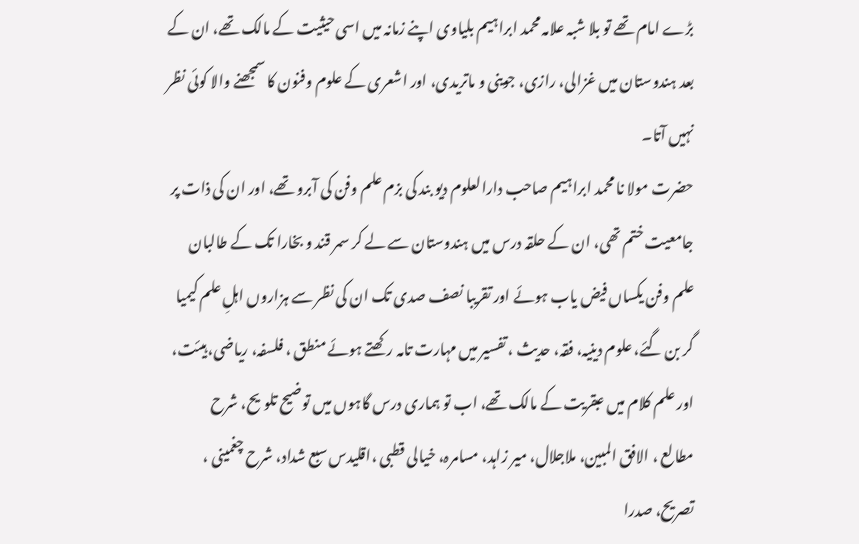بڑے امام تھے تو بلا شبہ علامہ محمد ابراہیم بلیاوی اپنے زمانہ میں اسی حیثیت کے مالک تھے، ان کے بعد ہندوستان میں غزالی، رازی، جوینی و ماتریدی، اور اشعری کے علوم وفنون کا سمجھنے والا کوئی نظر نہیں آتا۔
حضرت مولا نا محمد ابراہیم صاحب دارالعلوم دیو بند کی بزم علم وفن کی آبرو تھے، اور ان کی ذات پر جامعیت ختم تھی، ان کے حلقہ درس میں ہندوستان سے لے کر سمر قند و بخارا تک کے طالبان علم وفن یکساں فیض یاب ہوئے اور تقریبا نصف صدی تک ان کی نظر سے ہزاروں اہلِ علم کیمیا گر بن گئے، علوم دینیہ، فقہ، حدیث ، تفسیر میں مہارت تامہ رکھتے ہوئے منطق ، فلسفہ، ریاضی، ہیئت، اور علم کلام میں عبقریت کے مالک تھے، اب تو ہماری درس گاہوں میں توضیح تلویح، شرح
مطالع ، الافق المبین، ملاجلال، میر زاہد، مسامرہ، خیالی قطبی ،اقلیدس سبع شداد، شرح چغمینی ، تصریح، صدرا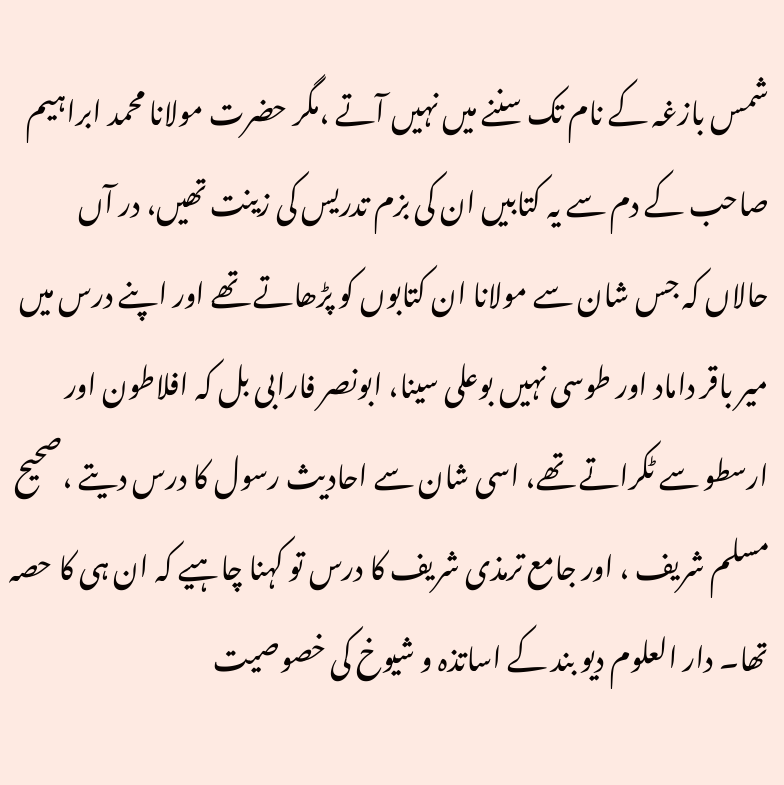شمس بازغہ کے نام تک سننے میں نہیں آتے ،مگر حضرت مولانا محمد ابراہیم صاحب کے دم سے یہ کتابیں ان کی بزم تدریس کی زینت تھیں، در آں حالاں کہ جس شان سے مولانا ان کتابوں کو پڑھاتے تھے اور اپنے درس میں میر باقر داماد اور طوسی نہیں بوعلی سینا، ابونصر فارابی بل کہ افلاطون اور ارسطو سے ٹکراتے تھے، اسی شان سے احادیث رسول کا درس دیتے ،صحیح مسلم شریف ، اور جامع ترمذی شریف کا درس تو کہنا چاہیے کہ ان ہی کا حصہ تھا۔ دار العلوم دیو بند کے اساتذہ و شیوخ کی خصوصیت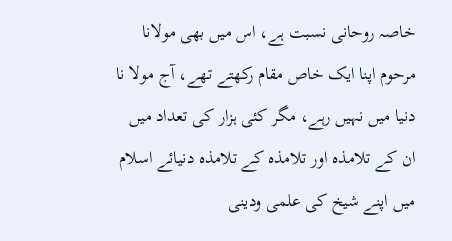خاصہ روحانی نسبت ہے، اس میں بھی مولانا مرحوم اپنا ایک خاص مقام رکھتے تھے، آج مولا نا دنیا میں نہیں رہے، مگر کئی ہزار کی تعداد میں ان کے تلامذہ اور تلامذہ کے تلامذہ دنیائے اسلام میں اپنے شیخ کی علمی ودینی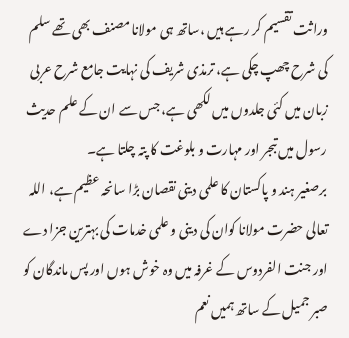وراثت تقسیم کر رہے ہیں ،ساتھ ہی مولانا مصنف بھی تھے سلم کی شرح چھپ چکی ہے، ترمذی شریف کی نہایت جامع شرح عربی زبان میں کئی جلدوں میں لکھی ہے، جس سے ان کے علم حدیث رسول میں تبجر اور مہارت و بلوغت کا پتہ چلتا ہے۔
برصغیر ہند و پاکستان کا علمی دینی نقصان بڑا سانحہ عظیم ہے، اللہ تعالی حضرت مولانا کوان کی دینی و علمی خدمات کی بہترین جزا دے اور جنت الفردوس کے غرفہ میں وہ خوش ہوں اور پس ماندگان کو صبر جمیل کے ساتھ ہمیں نعم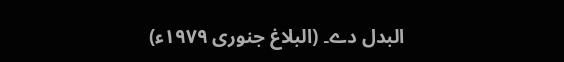البدل دے۔ (البلاغ جنوری ۱۹۷۹ء)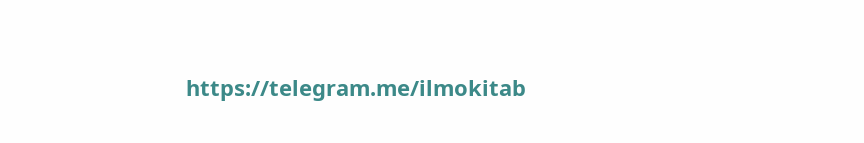https://telegram.me/ilmokitab